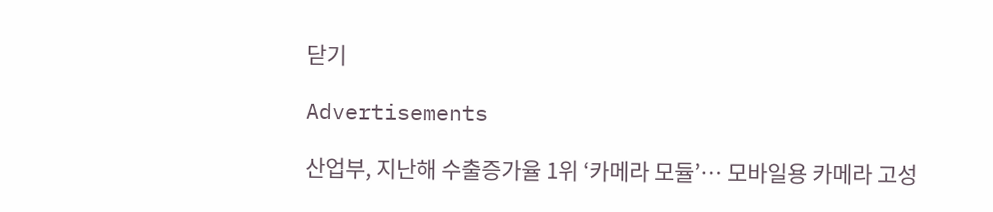닫기

Advertisements

산업부, 지난해 수출증가율 1위 ‘카메라 모듈’… 모바일용 카메라 고성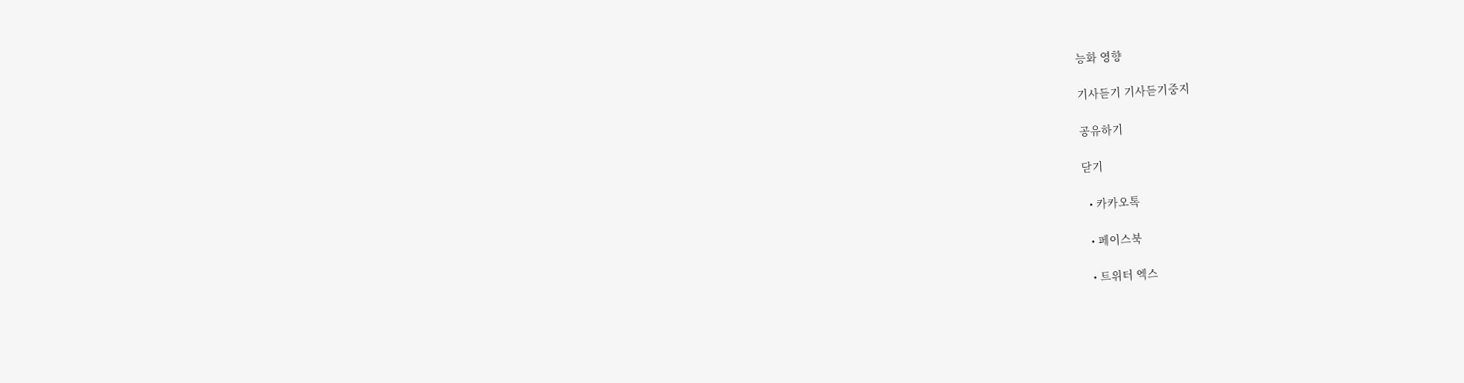능화 영향

기사듣기 기사듣기중지

공유하기

닫기

  • 카카오톡

  • 페이스북

  • 트위터 엑스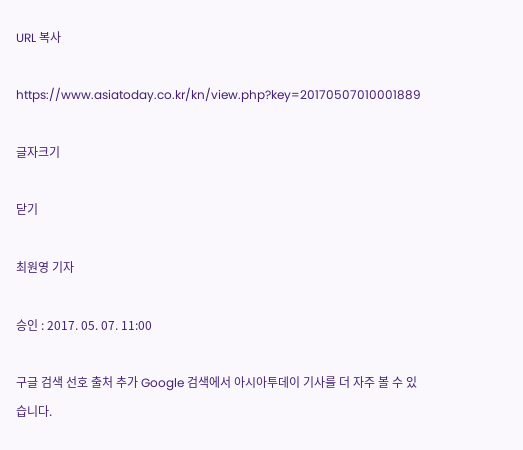URL 복사

https://www.asiatoday.co.kr/kn/view.php?key=20170507010001889

글자크기

닫기

최원영 기자

승인 : 2017. 05. 07. 11:00

구글 검색 선호 출처 추가 Google 검색에서 아시아투데이 기사를 더 자주 볼 수 있습니다.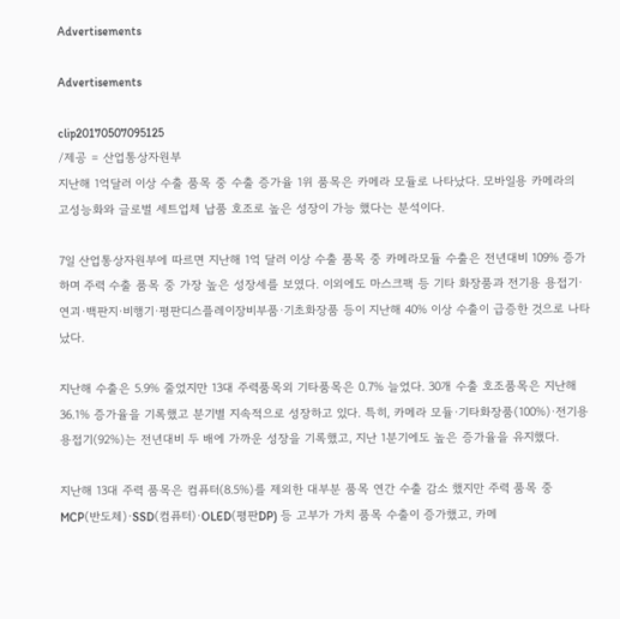Advertisements

Advertisements

clip20170507095125
/제공 = 산업통상자원부
지난해 1억달러 이상 수출 품목 중 수출 증가율 1위 품목은 카메라 모듈로 나타났다. 모바일용 카메라의 고성능화와 글로벌 세트업체 납품 호조로 높은 성장이 가능 했다는 분석이다.

7일 산업통상자원부에 따르면 지난해 1억 달러 이상 수출 품목 중 카메라모듈 수출은 전년대비 109% 증가하며 주력 수출 품목 중 가장 높은 성장세를 보였다. 이외에도 마스크팩 등 기타 화장품과 전기용 용접기·연괴·백판지·비행기·평판디스플레이장비부품·기초화장품 등이 지난해 40% 이상 수출이 급증한 것으로 나타났다.

지난해 수출은 5.9% 줄었지만 13대 주력품목외 기타품목은 0.7% 늘었다. 30개 수출 호조품목은 지난해 36.1% 증가율을 기록했고 분기별 지속적으로 성장하고 있다. 특히, 카메라 모듈·기타화장품(100%)·전기용 용접기(92%)는 전년대비 두 배에 가까운 성장을 기록했고, 지난 1분기에도 높은 증가율을 유지했다.

지난해 13대 주력 품목은 컴퓨터(8.5%)를 제외한 대부분 품목 연간 수출 감소 했지만 주력 품목 중 MCP(반도체)·SSD(컴퓨터)·OLED(평판DP) 등 고부가 가치 품목 수출이 증가했고, 카메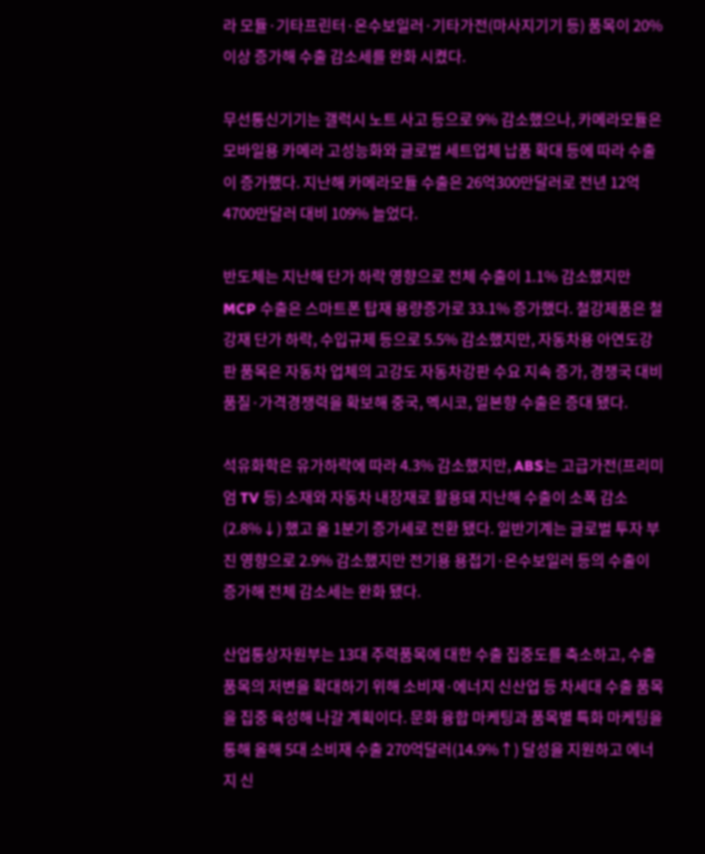라 모듈·기타프린터·온수보일러·기타가전(마사지기기 등) 품목이 20% 이상 증가해 수출 감소세를 완화 시켰다.

무선통신기기는 갤럭시 노트 사고 등으로 9% 감소했으나, 카메라모듈은 모바일용 카메라 고성능화와 글로벌 세트업체 납품 확대 등에 따라 수출이 증가했다. 지난해 카메라모듈 수출은 26억300만달러로 전년 12억4700만달러 대비 109% 늘었다.

반도체는 지난해 단가 하락 영향으로 전체 수출이 1.1% 감소했지만 MCP 수출은 스마트폰 탑재 용량증가로 33.1% 증가했다. 철강제품은 철강재 단가 하락, 수입규제 등으로 5.5% 감소했지만, 자동차용 아연도강판 품목은 자동차 업체의 고강도 자동차강판 수요 지속 증가, 경쟁국 대비 품질·가격경쟁력을 확보해 중국, 멕시코, 일본향 수출은 증대 됐다.

석유화학은 유가하락에 따라 4.3% 감소했지만, ABS는 고급가전(프리미엄 TV 등) 소재와 자동차 내장재로 활용돼 지난해 수출이 소폭 감소(2.8%↓) 했고 올 1분기 증가세로 전환 됐다. 일반기계는 글로벌 투자 부진 영향으로 2.9% 감소했지만 전기용 용접기·온수보일러 등의 수출이 증가해 전체 감소세는 완화 됐다.

산업통상자원부는 13대 주력품목에 대한 수출 집중도를 축소하고, 수출 품목의 저변을 확대하기 위해 소비재·에너지 신산업 등 차세대 수출 품목을 집중 육성해 나갈 계획이다. 문화 융합 마케팅과 품목별 특화 마케팅을 통해 올해 5대 소비재 수출 270억달러(14.9%↑) 달성을 지원하고 에너지 신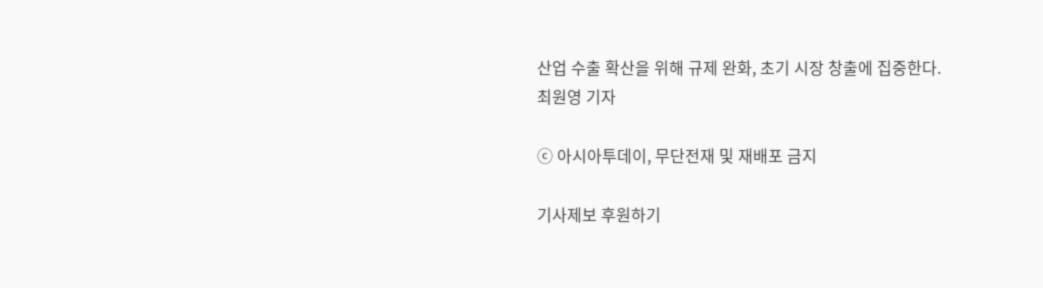산업 수출 확산을 위해 규제 완화, 초기 시장 창출에 집중한다.
최원영 기자

ⓒ 아시아투데이, 무단전재 및 재배포 금지

기사제보 후원하기